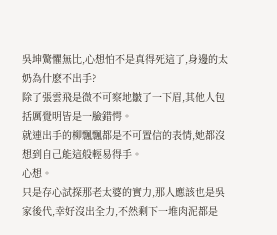吳坤驚懼無比,心想怕不是真得死這了,身邊的太奶為什麽不出手?
除了張雲飛是微不可察地皺了一下眉,其他人包括厲覺明皆是一臉錯愕。
就連出手的柳飄飄都是不可置信的表情,她都沒想到自己能這般輕易得手。
心想。
只是存心試探那老太婆的實力,那人應該也是吳家後代,幸好沒出全力,不然剩下一堆肉泥都是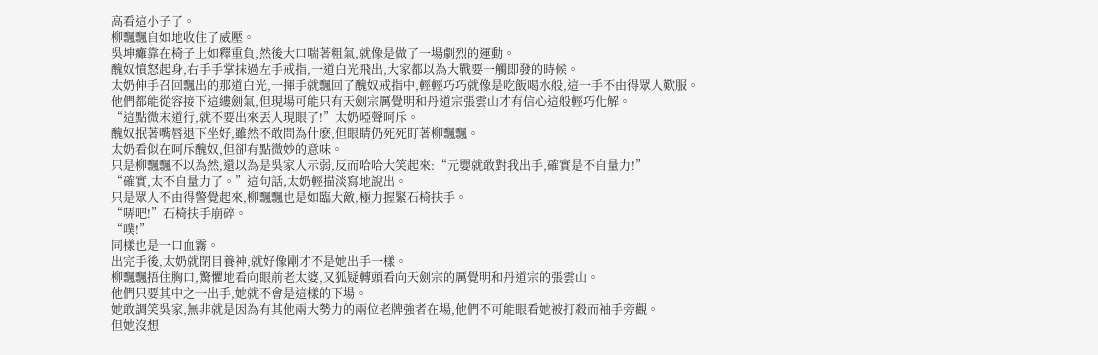高看這小子了。
柳飄飄自如地收住了威壓。
吳坤癱靠在椅子上如釋重負,然後大口喘著粗氣,就像是做了一場劇烈的運動。
醜奴憤怒起身,右手手掌抹過左手戒指,一道白光飛出,大家都以為大戰要一觸即發的時候。
太奶伸手召回飄出的那道白光,一揮手就飄回了醜奴戒指中,輕輕巧巧就像是吃飯喝水般,這一手不由得眾人歎服。
他們都能從容接下這縷劍氣,但現場可能只有天劍宗厲覺明和丹道宗張雲山才有信心這般輕巧化解。
“這點微末道行,就不要出來丟人現眼了!”太奶啞聲呵斥。
醜奴抿著嘴唇退下坐好,雖然不敢問為什麽,但眼睛仍死死盯著柳飄飄。
太奶看似在呵斥醜奴,但卻有點微妙的意味。
只是柳飄飄不以為然,還以為是吳家人示弱,反而哈哈大笑起來:“元嬰就敢對我出手,確實是不自量力!”
“確實,太不自量力了。”這句話,太奶輕描淡寫地說出。
只是眾人不由得警覺起來,柳飄飄也是如臨大敵,極力握緊石椅扶手。
“哢吧!”石椅扶手崩碎。
“噗!”
同樣也是一口血霧。
出完手後,太奶就閉目養神,就好像剛才不是她出手一樣。
柳飄飄捂住胸口,驚懼地看向眼前老太婆,又狐疑轉頭看向天劍宗的厲覺明和丹道宗的張雲山。
他們只要其中之一出手,她就不會是這樣的下場。
她敢調笑吳家,無非就是因為有其他兩大勢力的兩位老牌強者在場,他們不可能眼看她被打殺而袖手旁觀。
但她沒想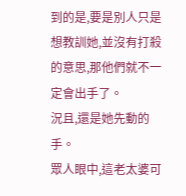到的是,要是別人只是想教訓她,並沒有打殺的意思,那他們就不一定會出手了。
況且,還是她先動的手。
眾人眼中,這老太婆可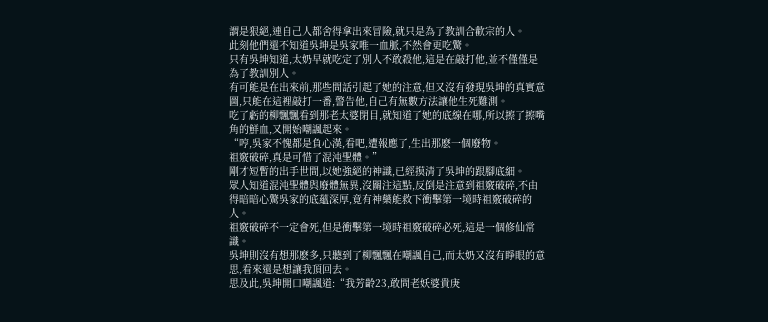謂是狠絕,連自己人都舍得拿出來冒險,就只是為了教訓合歡宗的人。
此刻他們還不知道吳坤是吳家唯一血脈,不然會更吃驚。
只有吳坤知道,太奶早就吃定了別人不敢殺他,這是在敲打他,並不僅僅是為了教訓別人。
有可能是在出來前,那些問話引起了她的注意,但又沒有發現吳坤的真實意圖,只能在這裡敲打一番,警告他,自己有無數方法讓他生死難測。
吃了虧的柳飄飄看到那老太婆閉目,就知道了她的底線在哪,所以擦了擦嘴角的鮮血,又開始嘲諷起來。
“哼,吳家不愧都是負心漢,看吧,遭報應了,生出那麽一個廢物。
祖竅破碎,真是可惜了混沌聖體。”
剛才短暫的出手世間,以她強絕的神識,已經摸清了吳坤的跟腳底細。
眾人知道混沌聖體與廢體無異,沒關注這點,反倒是注意到祖竅破碎,不由得暗暗心驚吳家的底蘊深厚,竟有神藥能救下衝擊第一境時祖竅破碎的人。
祖竅破碎不一定會死,但是衝擊第一境時祖竅破碎必死,這是一個修仙常識。
吳坤則沒有想那麽多,只聽到了柳飄飄在嘲諷自己,而太奶又沒有睜眼的意思,看來還是想讓我頂回去。
思及此,吳坤開口嘲諷道:“我芳齡23,敢問老妖婆貴庚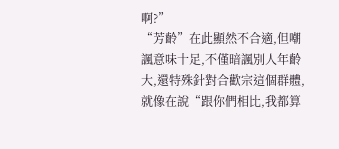啊?”
“芳齡”在此顯然不合適,但嘲諷意味十足,不僅暗諷別人年齡大,還特殊針對合歡宗這個群體,就像在說“跟你們相比,我都算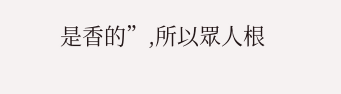是香的”,所以眾人根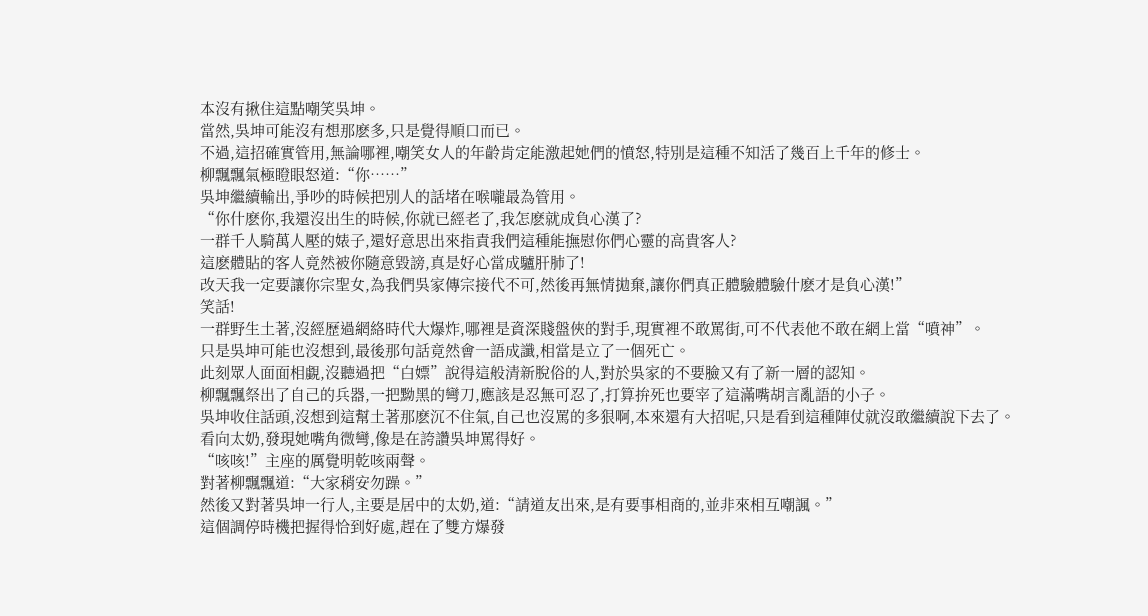本沒有揪住這點嘲笑吳坤。
當然,吳坤可能沒有想那麽多,只是覺得順口而已。
不過,這招確實管用,無論哪裡,嘲笑女人的年齡肯定能激起她們的憤怒,特別是這種不知活了幾百上千年的修士。
柳飄飄氣極瞪眼怒道:“你……”
吳坤繼續輸出,爭吵的時候把別人的話堵在喉嚨最為管用。
“你什麽你,我還沒出生的時候,你就已經老了,我怎麽就成負心漢了?
一群千人騎萬人壓的婊子,還好意思出來指責我們這種能撫慰你們心靈的高貴客人?
這麽體貼的客人竟然被你隨意毀謗,真是好心當成驢肝肺了!
改天我一定要讓你宗聖女,為我們吳家傳宗接代不可,然後再無情拋棄,讓你們真正體驗體驗什麽才是負心漢!”
笑話!
一群野生土著,沒經歷過網絡時代大爆炸,哪裡是資深賤盤俠的對手,現實裡不敢罵街,可不代表他不敢在網上當“噴神”。
只是吳坤可能也沒想到,最後那句話竟然會一語成讖,相當是立了一個死亡。
此刻眾人面面相覷,沒聽過把“白嫖”說得這般清新脫俗的人,對於吳家的不要臉又有了新一層的認知。
柳飄飄祭出了自己的兵器,一把黝黑的彎刀,應該是忍無可忍了,打算拚死也要宰了這滿嘴胡言亂語的小子。
吳坤收住話頭,沒想到這幫土著那麽沉不住氣,自己也沒罵的多狠啊,本來還有大招呢,只是看到這種陣仗就沒敢繼續說下去了。
看向太奶,發現她嘴角微彎,像是在誇讚吳坤罵得好。
“咳咳!”主座的厲覺明乾咳兩聲。
對著柳飄飄道:“大家稍安勿躁。”
然後又對著吳坤一行人,主要是居中的太奶,道:“請道友出來,是有要事相商的,並非來相互嘲諷。”
這個調停時機把握得恰到好處,趕在了雙方爆發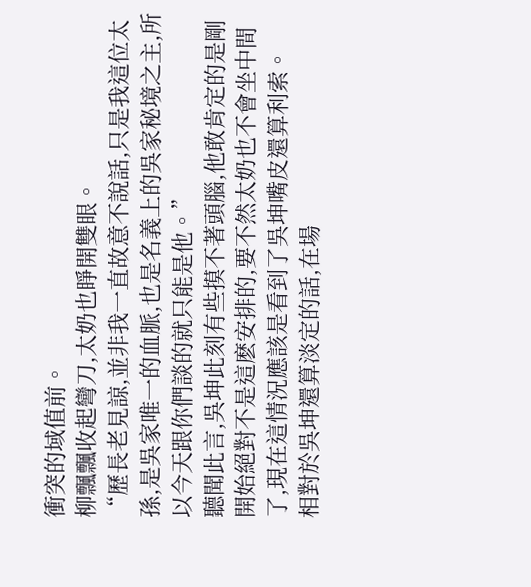衝突的域值前。
柳飄飄收起彎刀,太奶也睜開雙眼。
“歷長老見諒,並非我一直故意不說話,只是我這位太孫,是吳家唯一的血脈,也是名義上的吳家秘境之主,所以今天跟你們談的就只能是他。”
聽聞此言,吳坤此刻有些摸不著頭腦,他敢肯定的是剛開始絕對不是這麽安排的,要不然太奶也不會坐中間了,現在這情況應該是看到了吳坤嘴皮還算利索。
相對於吳坤還算淡定的話,在場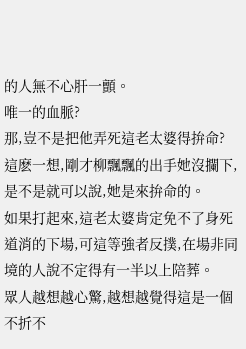的人無不心肝一顫。
唯一的血脈?
那,豈不是把他弄死這老太婆得拚命?
這麽一想,剛才柳飄飄的出手她沒攔下,是不是就可以說,她是來拚命的。
如果打起來,這老太婆肯定免不了身死道消的下場,可這等強者反撲,在場非同境的人說不定得有一半以上陪葬。
眾人越想越心驚,越想越覺得這是一個不折不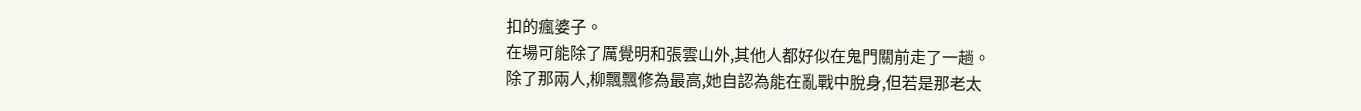扣的瘋婆子。
在場可能除了厲覺明和張雲山外,其他人都好似在鬼門關前走了一趟。
除了那兩人,柳飄飄修為最高,她自認為能在亂戰中脫身,但若是那老太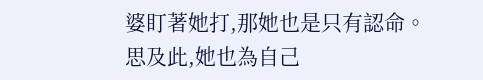婆盯著她打,那她也是只有認命。
思及此,她也為自己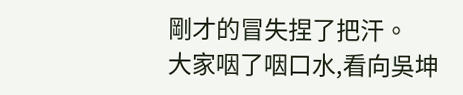剛才的冒失捏了把汗。
大家咽了咽口水,看向吳坤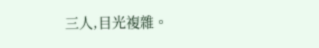三人,目光複雜。